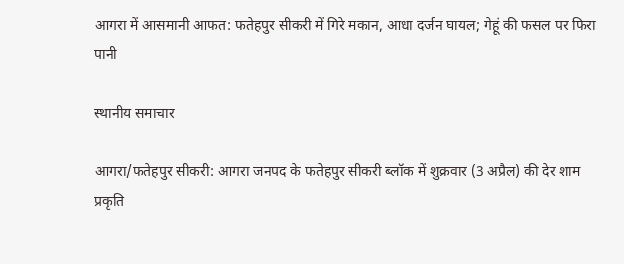आगरा में आसमानी आफत: फतेहपुर सीकरी में गिरे मकान, आधा दर्जन घायल; गेहूं की फसल पर फिरा पानी

स्थानीय समाचार

आगरा/फतेहपुर सीकरी: आगरा जनपद के फतेहपुर सीकरी ब्लॉक में शुक्रवार (3 अप्रैल) की देर शाम प्रकृति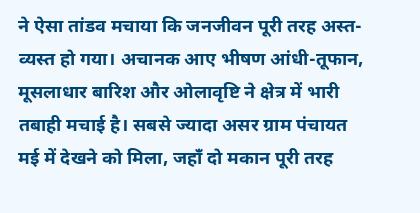ने ऐसा तांडव मचाया कि जनजीवन पूरी तरह अस्त-व्यस्त हो गया। अचानक आए भीषण आंधी-तूफान, मूसलाधार बारिश और ओलावृष्टि ने क्षेत्र में भारी तबाही मचाई है। सबसे ज्यादा असर ग्राम पंचायत मई में देखने को मिला, जहाँ दो मकान पूरी तरह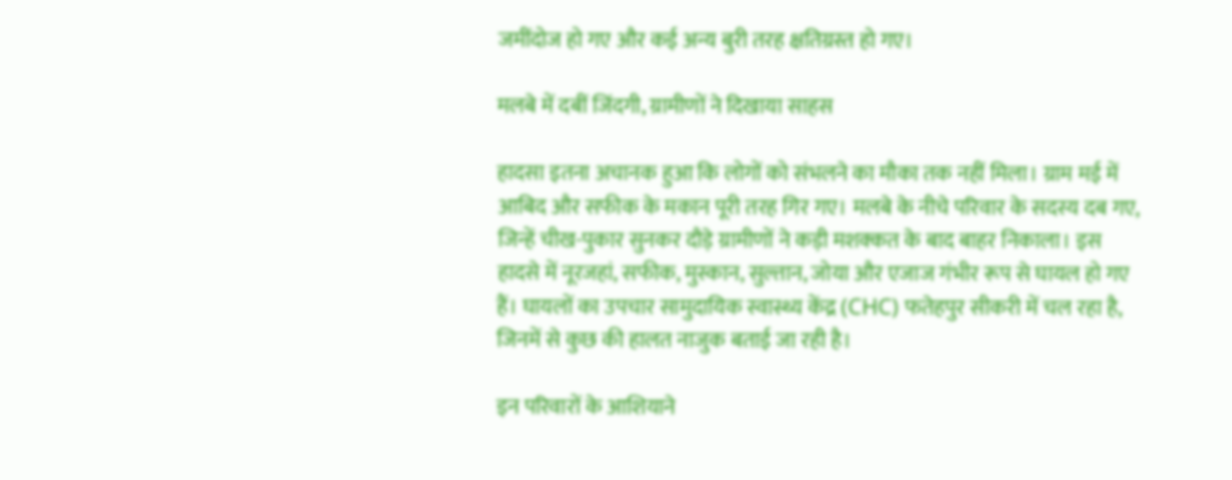जमींदोज हो गए और कई अन्य बुरी तरह क्षतिग्रस्त हो गए।

मलबे में दबीं जिंदगी, ग्रामीणों ने दिखाया साहस

हादसा इतना अचानक हुआ कि लोगों को संभलने का मौका तक नहीं मिला। ग्राम मई में आबिद और सफीक के मकान पूरी तरह गिर गए। मलबे के नीचे परिवार के सदस्य दब गए, जिन्हें चीख-पुकार सुनकर दौड़े ग्रामीणों ने कड़ी मशक्कत के बाद बाहर निकाला। इस हादसे में नूरजहां, सफीक, मुस्कान, सुल्तान, जोया और एजाज गंभीर रूप से घायल हो गए हैं। घायलों का उपचार सामुदायिक स्वास्थ्य केंद्र (CHC) फतेहपुर सीकरी में चल रहा है, जिनमें से कुछ की हालत नाजुक बताई जा रही है।

इन परिवारों के आशियाने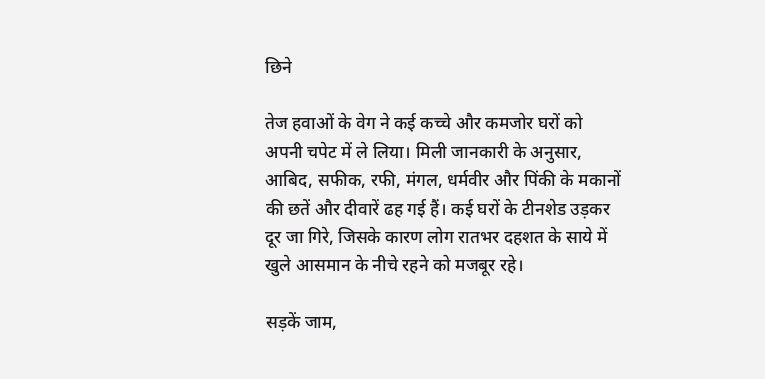छिने

तेज हवाओं के वेग ने कई कच्चे और कमजोर घरों को अपनी चपेट में ले लिया। मिली जानकारी के अनुसार, आबिद, सफीक, रफी, मंगल, धर्मवीर और पिंकी के मकानों की छतें और दीवारें ढह गई हैं। कई घरों के टीनशेड उड़कर दूर जा गिरे, जिसके कारण लोग रातभर दहशत के साये में खुले आसमान के नीचे रहने को मजबूर रहे।

सड़कें जाम,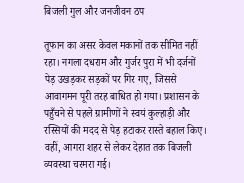बिजली गुल और जनजीवन ठप

तूफान का असर केवल मकानों तक सीमित नहीं रहा। नगला दधराम और गुर्जर पुरा में भी दर्जनों पेड़ उखड़कर सड़कों पर गिर गए, जिससे आवागमन पूरी तरह बाधित हो गया। प्रशासन के पहुँचने से पहले ग्रामीणों ने स्वयं कुल्हाड़ी और रस्सियों की मदद से पेड़ हटाकर रास्ते बहाल किए। वहीं, आगरा शहर से लेकर देहात तक बिजली व्यवस्था चरमरा गई।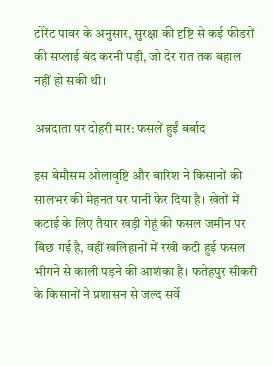टोरेंट पावर के अनुसार, सुरक्षा की दृष्टि से कई फीडरों की सप्लाई बंद करनी पड़ी, जो देर रात तक बहाल नहीं हो सकी थी।

अन्नदाता पर दोहरी मार: फसलें हुईं बर्बाद

इस बेमौसम ओलावृष्टि और बारिश ने किसानों की सालभर की मेहनत पर पानी फेर दिया है। खेतों में कटाई के लिए तैयार खड़ी गेहूं की फसल जमीन पर बिछ गई है, वहीं खलिहानों में रखी कटी हुई फसल भीगने से काली पड़ने की आशंका है। फतेहपुर सीकरी के किसानों ने प्रशासन से जल्द सर्वे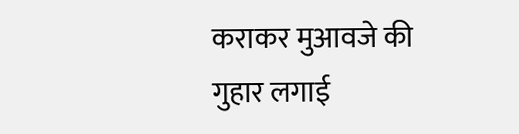कराकर मुआवजे की गुहार लगाई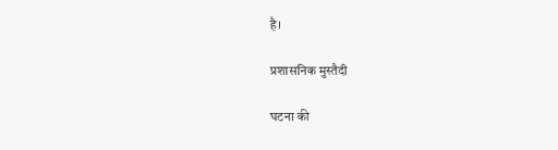है।

प्रशासनिक मुस्तैदी

घटना की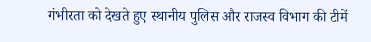गंभीरता को देखते हुए स्थानीय पुलिस और राजस्व विभाग की टीमें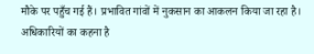मौके पर पहुँच गई हैं। प्रभावित गांवों में नुकसान का आकलन किया जा रहा है। अधिकारियों का कहना है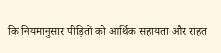कि नियमानुसार पीड़ितों को आर्थिक सहायता और राहत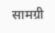सामग्री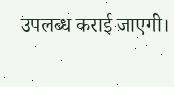उपलब्ध कराई जाएगी।